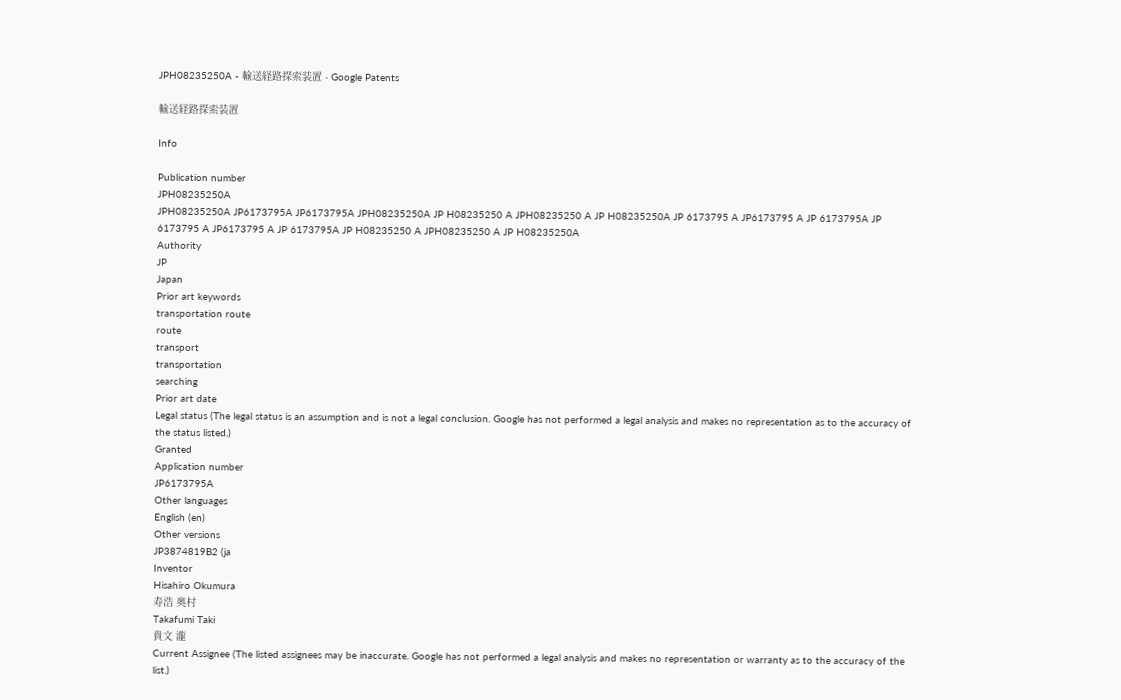JPH08235250A - 輸送経路探索装置 - Google Patents

輸送経路探索装置

Info

Publication number
JPH08235250A
JPH08235250A JP6173795A JP6173795A JPH08235250A JP H08235250 A JPH08235250 A JP H08235250A JP 6173795 A JP6173795 A JP 6173795A JP 6173795 A JP6173795 A JP 6173795A JP H08235250 A JPH08235250 A JP H08235250A
Authority
JP
Japan
Prior art keywords
transportation route
route
transport
transportation
searching
Prior art date
Legal status (The legal status is an assumption and is not a legal conclusion. Google has not performed a legal analysis and makes no representation as to the accuracy of the status listed.)
Granted
Application number
JP6173795A
Other languages
English (en)
Other versions
JP3874819B2 (ja
Inventor
Hisahiro Okumura
寿浩 奥村
Takafumi Taki
貴文 瀧
Current Assignee (The listed assignees may be inaccurate. Google has not performed a legal analysis and makes no representation or warranty as to the accuracy of the list.)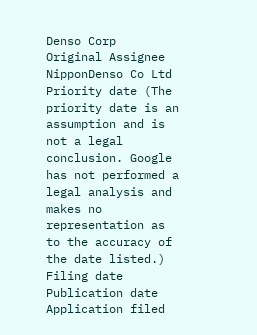Denso Corp
Original Assignee
NipponDenso Co Ltd
Priority date (The priority date is an assumption and is not a legal conclusion. Google has not performed a legal analysis and makes no representation as to the accuracy of the date listed.)
Filing date
Publication date
Application filed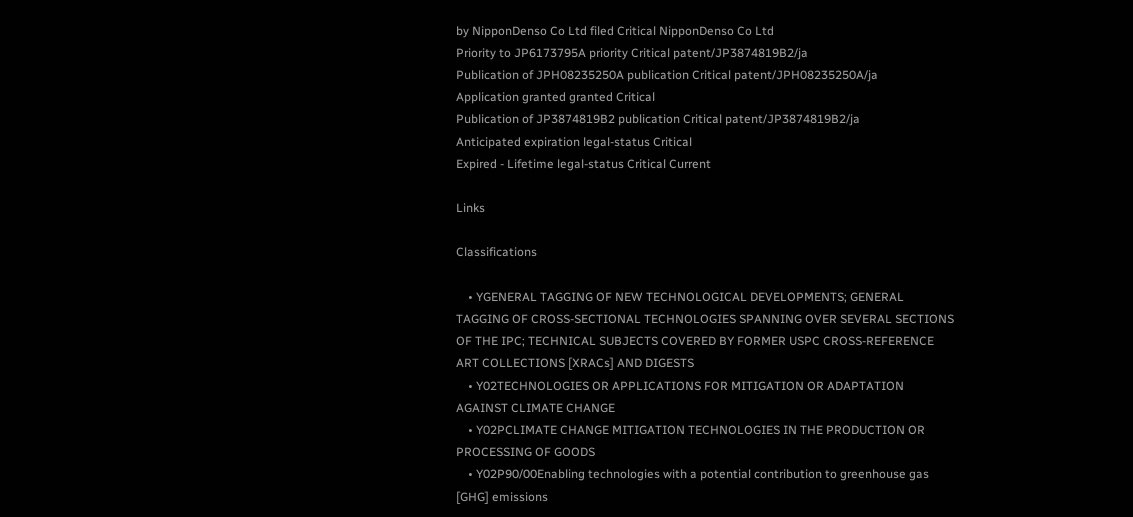by NipponDenso Co Ltd filed Critical NipponDenso Co Ltd
Priority to JP6173795A priority Critical patent/JP3874819B2/ja
Publication of JPH08235250A publication Critical patent/JPH08235250A/ja
Application granted granted Critical
Publication of JP3874819B2 publication Critical patent/JP3874819B2/ja
Anticipated expiration legal-status Critical
Expired - Lifetime legal-status Critical Current

Links

Classifications

    • YGENERAL TAGGING OF NEW TECHNOLOGICAL DEVELOPMENTS; GENERAL TAGGING OF CROSS-SECTIONAL TECHNOLOGIES SPANNING OVER SEVERAL SECTIONS OF THE IPC; TECHNICAL SUBJECTS COVERED BY FORMER USPC CROSS-REFERENCE ART COLLECTIONS [XRACs] AND DIGESTS
    • Y02TECHNOLOGIES OR APPLICATIONS FOR MITIGATION OR ADAPTATION AGAINST CLIMATE CHANGE
    • Y02PCLIMATE CHANGE MITIGATION TECHNOLOGIES IN THE PRODUCTION OR PROCESSING OF GOODS
    • Y02P90/00Enabling technologies with a potential contribution to greenhouse gas [GHG] emissions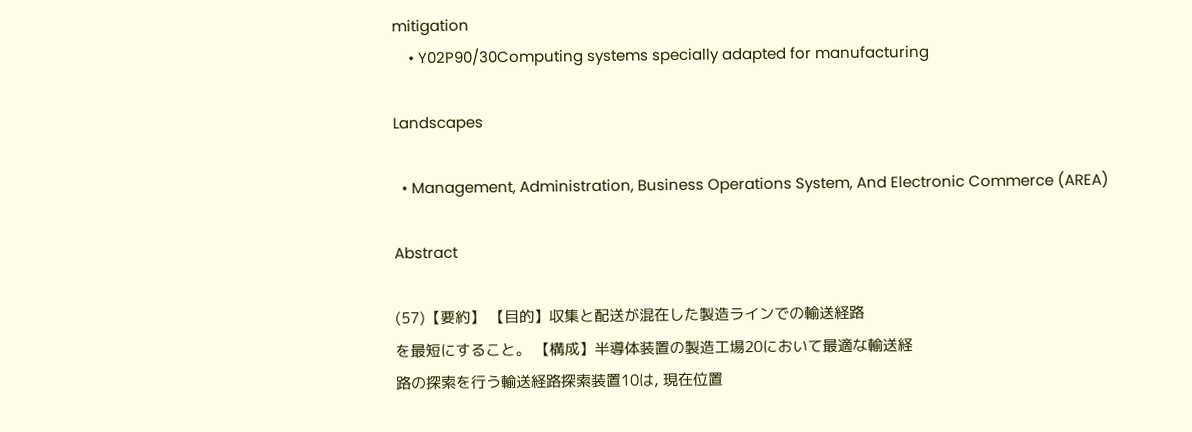mitigation
    • Y02P90/30Computing systems specially adapted for manufacturing

Landscapes

  • Management, Administration, Business Operations System, And Electronic Commerce (AREA)

Abstract

(57)【要約】 【目的】収集と配送が混在した製造ラインでの輸送経路
を最短にすること。 【構成】半導体装置の製造工場20において最適な輸送経
路の探索を行う輸送経路探索装置10は, 現在位置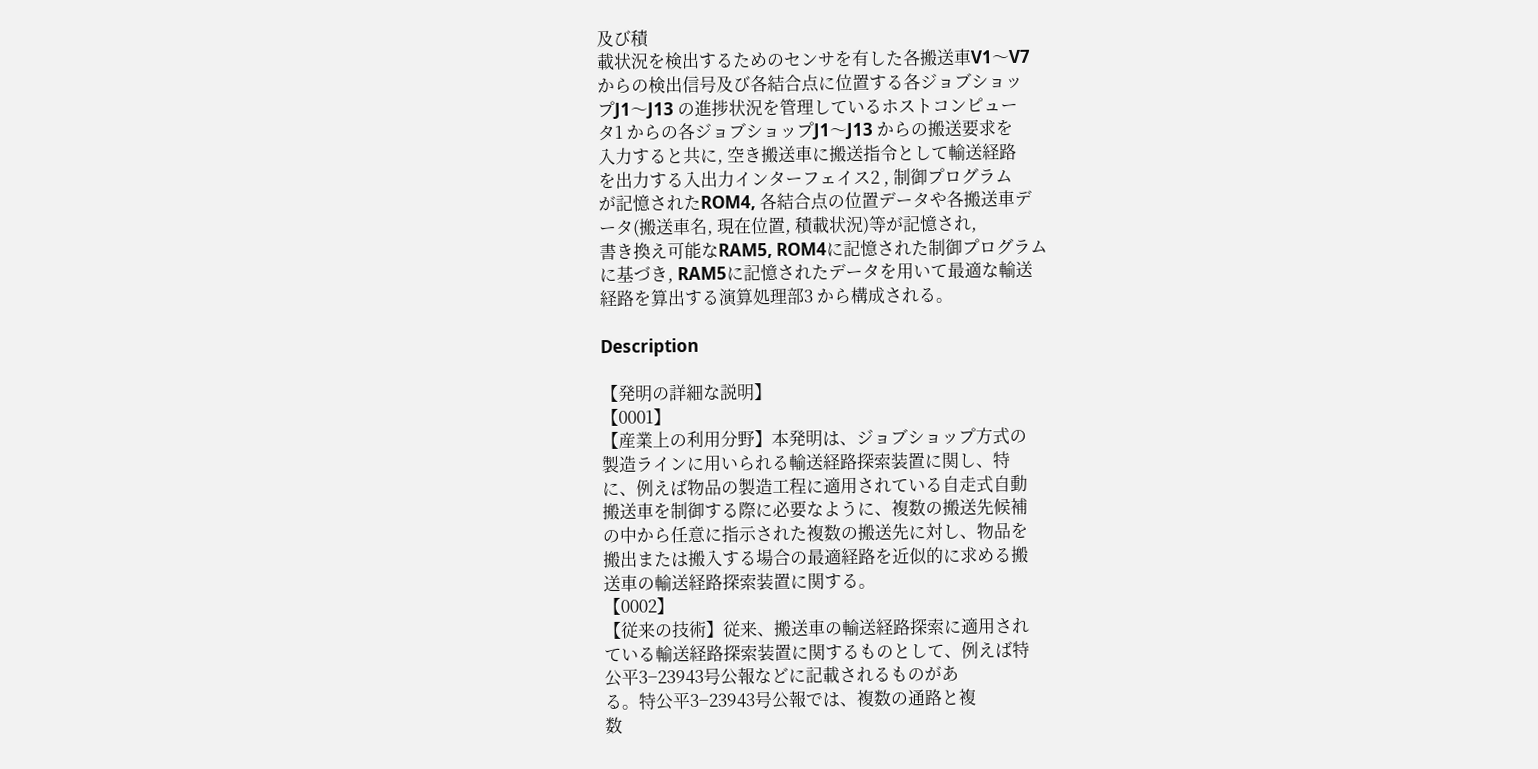及び積
載状況を検出するためのセンサを有した各搬送車V1〜V7
からの検出信号及び各結合点に位置する各ジョブショッ
プJ1〜J13 の進捗状況を管理しているホストコンピュー
タ1 からの各ジョブショップJ1〜J13 からの搬送要求を
入力すると共に, 空き搬送車に搬送指令として輸送経路
を出力する入出力インターフェイス2 , 制御プログラム
が記憶されたROM4, 各結合点の位置データや各搬送車デ
ータ(搬送車名, 現在位置, 積載状況)等が記憶され,
書き換え可能なRAM5, ROM4に記憶された制御プログラム
に基づき, RAM5に記憶されたデータを用いて最適な輸送
経路を算出する演算処理部3 から構成される。

Description

【発明の詳細な説明】
【0001】
【産業上の利用分野】本発明は、ジョブショップ方式の
製造ラインに用いられる輸送経路探索装置に関し、特
に、例えば物品の製造工程に適用されている自走式自動
搬送車を制御する際に必要なように、複数の搬送先候補
の中から任意に指示された複数の搬送先に対し、物品を
搬出または搬入する場合の最適経路を近似的に求める搬
送車の輸送経路探索装置に関する。
【0002】
【従来の技術】従来、搬送車の輸送経路探索に適用され
ている輸送経路探索装置に関するものとして、例えば特
公平3−23943号公報などに記載されるものがあ
る。特公平3−23943号公報では、複数の通路と複
数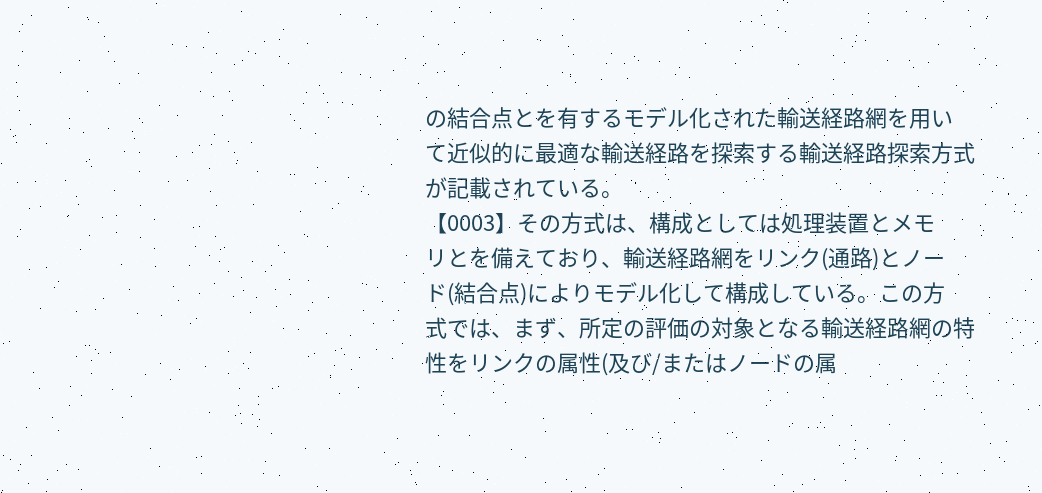の結合点とを有するモデル化された輸送経路網を用い
て近似的に最適な輸送経路を探索する輸送経路探索方式
が記載されている。
【0003】その方式は、構成としては処理装置とメモ
リとを備えており、輸送経路網をリンク(通路)とノー
ド(結合点)によりモデル化して構成している。この方
式では、まず、所定の評価の対象となる輸送経路網の特
性をリンクの属性(及び/またはノードの属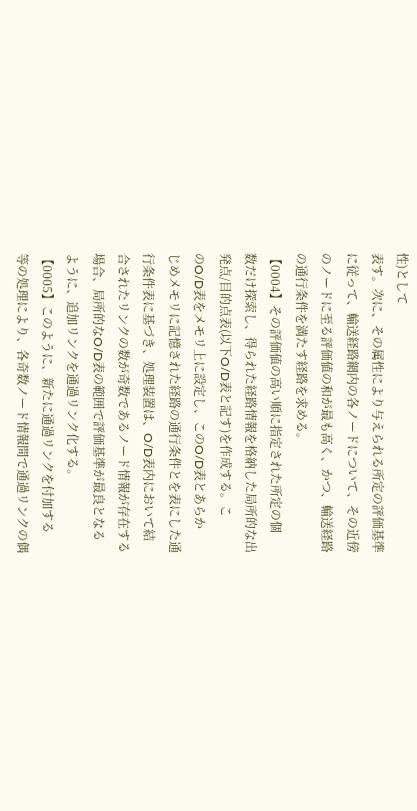性)として
表す。次に、その属性により与えられる所定の評価基準
に従って、輸送経路網内の各ノードについて、その近傍
のノードに至る評価値の和が最も高く、かつ、輸送経路
の通行条件を満たす経路を求める。
【0004】その評価値の高い順に指定された所定の個
数だけ探索し、得られた経路情報を格納した局所的な出
発点/目的点表(以下O/D表と記す)を作成する。こ
のO/D表をメモリ上に設定し、このO/D表とあらか
じめメモリに記憶された経路の通行条件とを表にした通
行条件表に基づき、処理装置は、O/D表内において結
合されたリンクの数が奇数であるノード情報が存在する
場合、局所的なO/D表の範囲で評価基準が最良となる
ように、追加リンクを通過リンク化する。
【0005】このように、新たに通過リンクを付加する
等の処理により、各奇数ノード情報間で通過リンクの偶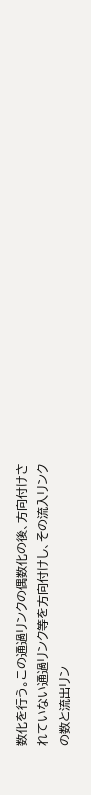数化を行う。この通過リンクの偶数化の後、方向付けさ
れていない通過リンク等を方向付けし、その流入リンク
の数と流出リン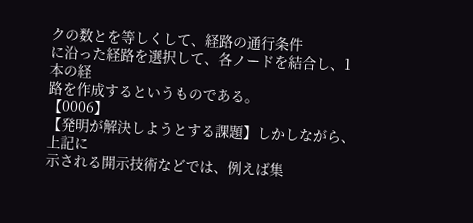クの数とを等しくして、経路の通行条件
に沿った経路を選択して、各ノードを結合し、1本の経
路を作成するというものである。
【0006】
【発明が解決しようとする課題】しかしながら、上記に
示される開示技術などでは、例えば集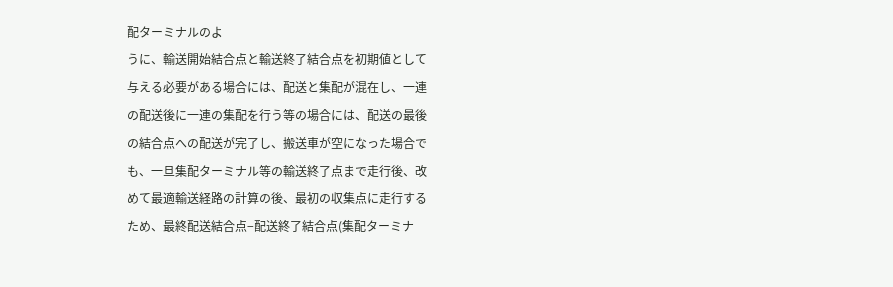配ターミナルのよ
うに、輸送開始結合点と輸送終了結合点を初期値として
与える必要がある場合には、配送と集配が混在し、一連
の配送後に一連の集配を行う等の場合には、配送の最後
の結合点への配送が完了し、搬送車が空になった場合で
も、一旦集配ターミナル等の輸送終了点まで走行後、改
めて最適輸送経路の計算の後、最初の収集点に走行する
ため、最終配送結合点−配送終了結合点(集配ターミナ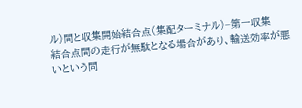ル)間と収集開始結合点(集配ターミナル)−第一収集
結合点間の走行が無駄となる場合があり、輸送効率が悪
いという問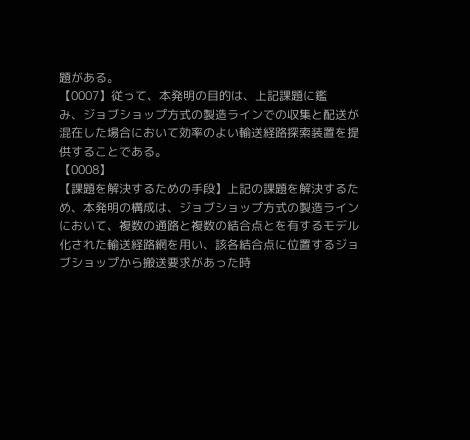題がある。
【0007】従って、本発明の目的は、上記課題に鑑
み、ジョブショップ方式の製造ラインでの収集と配送が
混在した場合において効率のよい輸送経路探索装置を提
供することである。
【0008】
【課題を解決するための手段】上記の課題を解決するた
め、本発明の構成は、ジョブショップ方式の製造ライン
において、複数の通路と複数の結合点とを有するモデル
化された輸送経路網を用い、該各結合点に位置するジョ
ブショップから搬送要求があった時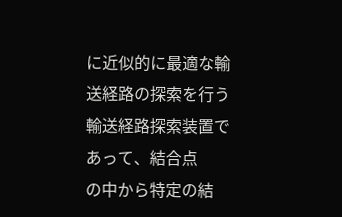に近似的に最適な輸
送経路の探索を行う輸送経路探索装置であって、結合点
の中から特定の結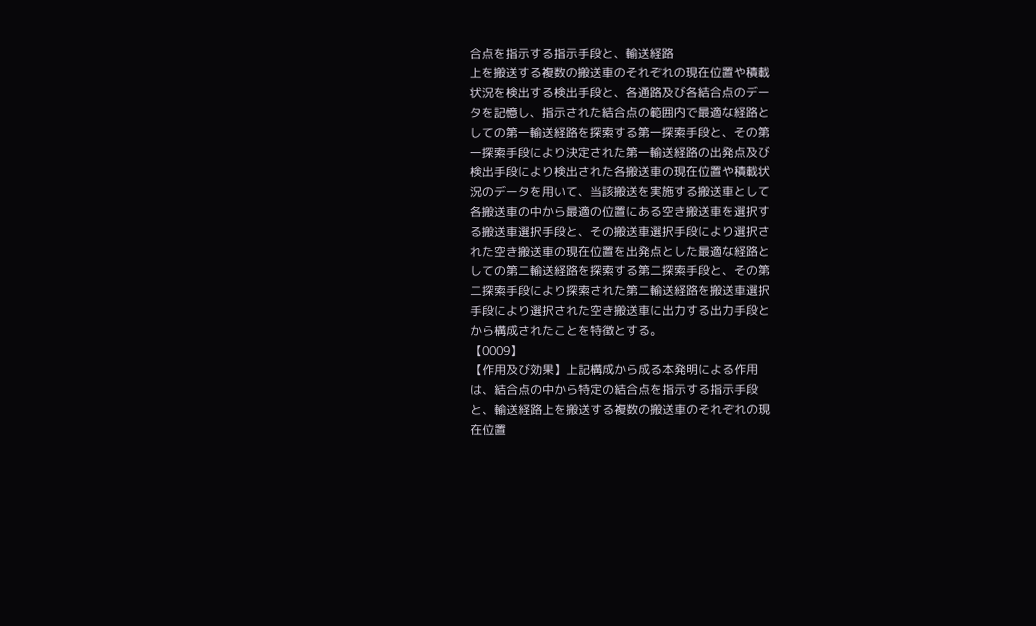合点を指示する指示手段と、輸送経路
上を搬送する複数の搬送車のそれぞれの現在位置や積載
状況を検出する検出手段と、各通路及び各結合点のデー
タを記憶し、指示された結合点の範囲内で最適な経路と
しての第一輸送経路を探索する第一探索手段と、その第
一探索手段により決定された第一輸送経路の出発点及び
検出手段により検出された各搬送車の現在位置や積載状
況のデータを用いて、当該搬送を実施する搬送車として
各搬送車の中から最適の位置にある空き搬送車を選択す
る搬送車選択手段と、その搬送車選択手段により選択さ
れた空き搬送車の現在位置を出発点とした最適な経路と
しての第二輸送経路を探索する第二探索手段と、その第
二探索手段により探索された第二輸送経路を搬送車選択
手段により選択された空き搬送車に出力する出力手段と
から構成されたことを特徴とする。
【0009】
【作用及び効果】上記構成から成る本発明による作用
は、結合点の中から特定の結合点を指示する指示手段
と、輸送経路上を搬送する複数の搬送車のそれぞれの現
在位置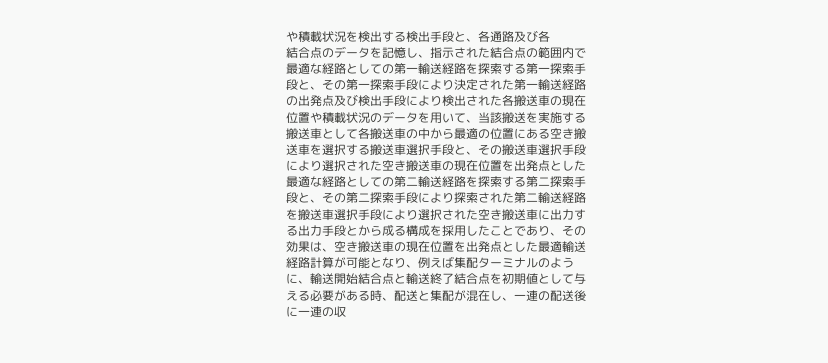や積載状況を検出する検出手段と、各通路及び各
結合点のデータを記憶し、指示された結合点の範囲内で
最適な経路としての第一輸送経路を探索する第一探索手
段と、その第一探索手段により決定された第一輸送経路
の出発点及び検出手段により検出された各搬送車の現在
位置や積載状況のデータを用いて、当該搬送を実施する
搬送車として各搬送車の中から最適の位置にある空き搬
送車を選択する搬送車選択手段と、その搬送車選択手段
により選択された空き搬送車の現在位置を出発点とした
最適な経路としての第二輸送経路を探索する第二探索手
段と、その第二探索手段により探索された第二輸送経路
を搬送車選択手段により選択された空き搬送車に出力す
る出力手段とから成る構成を採用したことであり、その
効果は、空き搬送車の現在位置を出発点とした最適輸送
経路計算が可能となり、例えば集配ターミナルのよう
に、輸送開始結合点と輸送終了結合点を初期値として与
える必要がある時、配送と集配が混在し、一連の配送後
に一連の収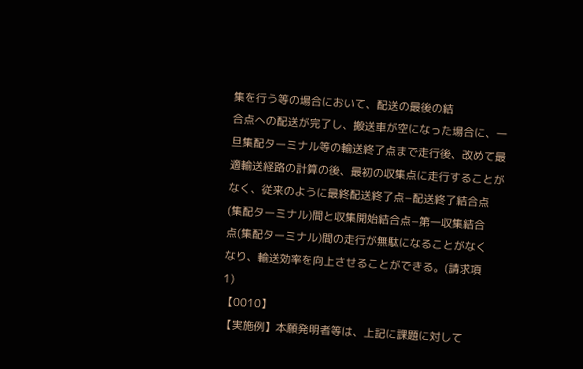集を行う等の場合において、配送の最後の結
合点への配送が完了し、搬送車が空になった場合に、一
旦集配ターミナル等の輸送終了点まで走行後、改めて最
適輸送経路の計算の後、最初の収集点に走行することが
なく、従来のように最終配送終了点−配送終了結合点
(集配ターミナル)間と収集開始結合点−第一収集結合
点(集配ターミナル)間の走行が無駄になることがなく
なり、輸送効率を向上させることができる。(請求項
1)
【0010】
【実施例】本願発明者等は、上記に課題に対して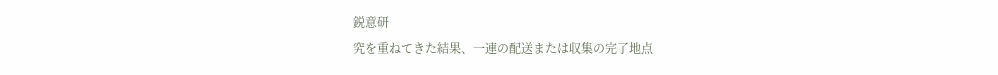鋭意研
究を重ねてきた結果、一連の配送または収集の完了地点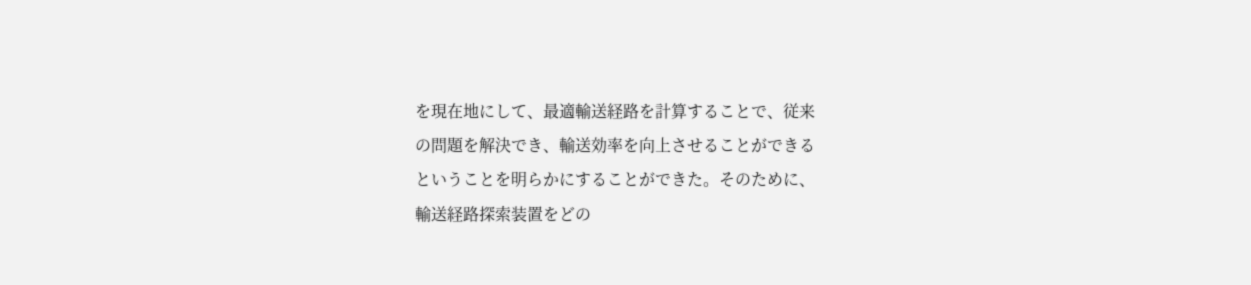を現在地にして、最適輸送経路を計算することで、従来
の問題を解決でき、輸送効率を向上させることができる
ということを明らかにすることができた。そのために、
輸送経路探索装置をどの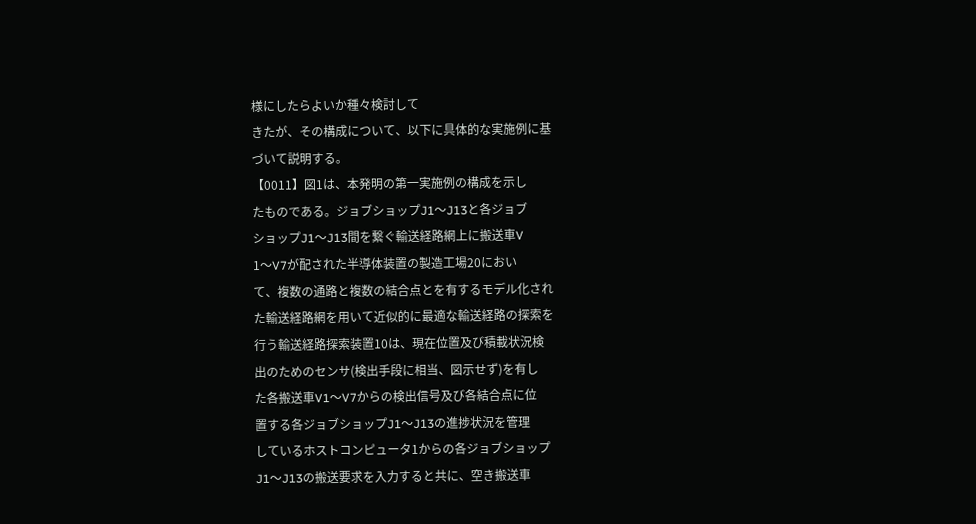様にしたらよいか種々検討して
きたが、その構成について、以下に具体的な実施例に基
づいて説明する。
【0011】図1は、本発明の第一実施例の構成を示し
たものである。ジョブショップJ1〜J13と各ジョブ
ショップJ1〜J13間を繋ぐ輸送経路網上に搬送車V
1〜V7が配された半導体装置の製造工場20におい
て、複数の通路と複数の結合点とを有するモデル化され
た輸送経路網を用いて近似的に最適な輸送経路の探索を
行う輸送経路探索装置10は、現在位置及び積載状況検
出のためのセンサ(検出手段に相当、図示せず)を有し
た各搬送車V1〜V7からの検出信号及び各結合点に位
置する各ジョブショップJ1〜J13の進捗状況を管理
しているホストコンピュータ1からの各ジョブショップ
J1〜J13の搬送要求を入力すると共に、空き搬送車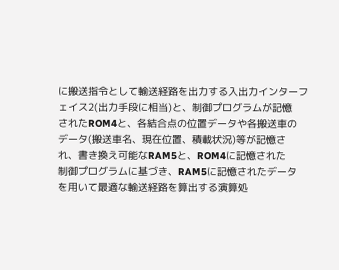に搬送指令として輸送経路を出力する入出力インターフ
ェイス2(出力手段に相当)と、制御プログラムが記憶
されたROM4と、各結合点の位置データや各搬送車の
データ(搬送車名、現在位置、積載状況)等が記憶さ
れ、書き換え可能なRAM5と、ROM4に記憶された
制御プログラムに基づき、RAM5に記憶されたデータ
を用いて最適な輸送経路を算出する演算処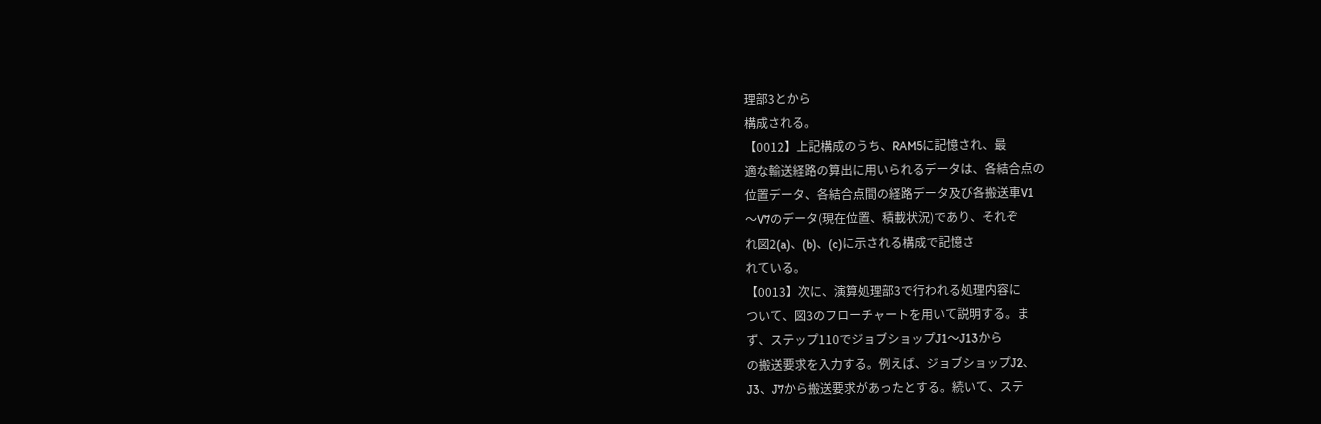理部3とから
構成される。
【0012】上記構成のうち、RAM5に記憶され、最
適な輸送経路の算出に用いられるデータは、各結合点の
位置データ、各結合点間の経路データ及び各搬送車V1
〜V7のデータ(現在位置、積載状況)であり、それぞ
れ図2(a)、(b)、(c)に示される構成で記憶さ
れている。
【0013】次に、演算処理部3で行われる処理内容に
ついて、図3のフローチャートを用いて説明する。ま
ず、ステップ110でジョブショップJ1〜J13から
の搬送要求を入力する。例えば、ジョブショップJ2、
J3、J7から搬送要求があったとする。続いて、ステ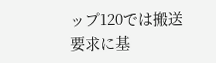ップ120では搬送要求に基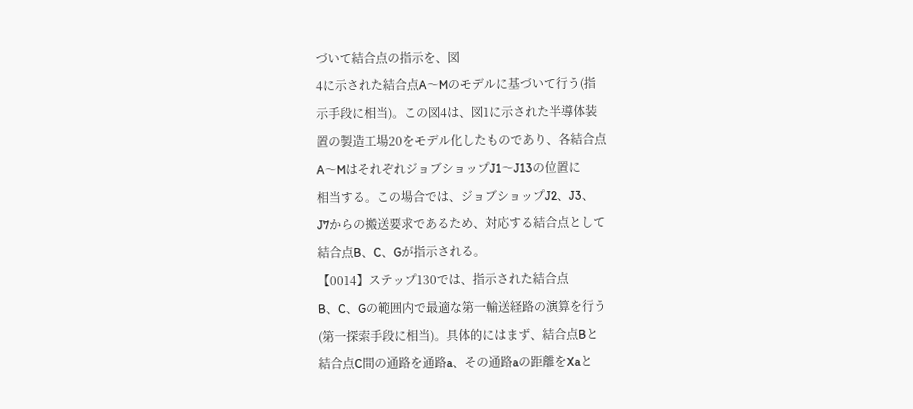づいて結合点の指示を、図
4に示された結合点A〜Mのモデルに基づいて行う(指
示手段に相当)。この図4は、図1に示された半導体装
置の製造工場20をモデル化したものであり、各結合点
A〜MはそれぞれジョブショップJ1〜J13の位置に
相当する。この場合では、ジョブショップJ2、J3、
J7からの搬送要求であるため、対応する結合点として
結合点B、C、Gが指示される。
【0014】ステップ130では、指示された結合点
B、C、Gの範囲内で最適な第一輸送経路の演算を行う
(第一探索手段に相当)。具体的にはまず、結合点Bと
結合点C間の通路を通路a、その通路aの距離をXaと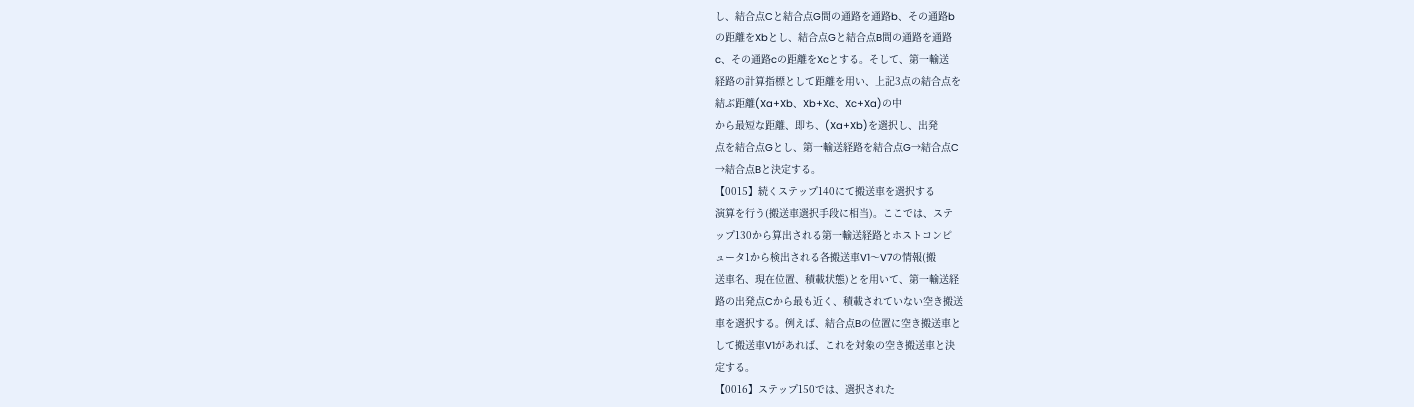し、結合点Cと結合点G間の通路を通路b、その通路b
の距離をXbとし、結合点Gと結合点B間の通路を通路
c、その通路cの距離をXcとする。そして、第一輸送
経路の計算指標として距離を用い、上記3点の結合点を
結ぶ距離(Xa+Xb、Xb+Xc、Xc+Xa)の中
から最短な距離、即ち、(Xa+Xb)を選択し、出発
点を結合点Gとし、第一輸送経路を結合点G→結合点C
→結合点Bと決定する。
【0015】続くステップ140にて搬送車を選択する
演算を行う(搬送車選択手段に相当)。ここでは、ステ
ップ130から算出される第一輸送経路とホストコンピ
ュータ1から検出される各搬送車V1〜V7の情報(搬
送車名、現在位置、積載状態)とを用いて、第一輸送経
路の出発点Cから最も近く、積載されていない空き搬送
車を選択する。例えば、結合点Bの位置に空き搬送車と
して搬送車V1があれば、これを対象の空き搬送車と決
定する。
【0016】ステップ150では、選択された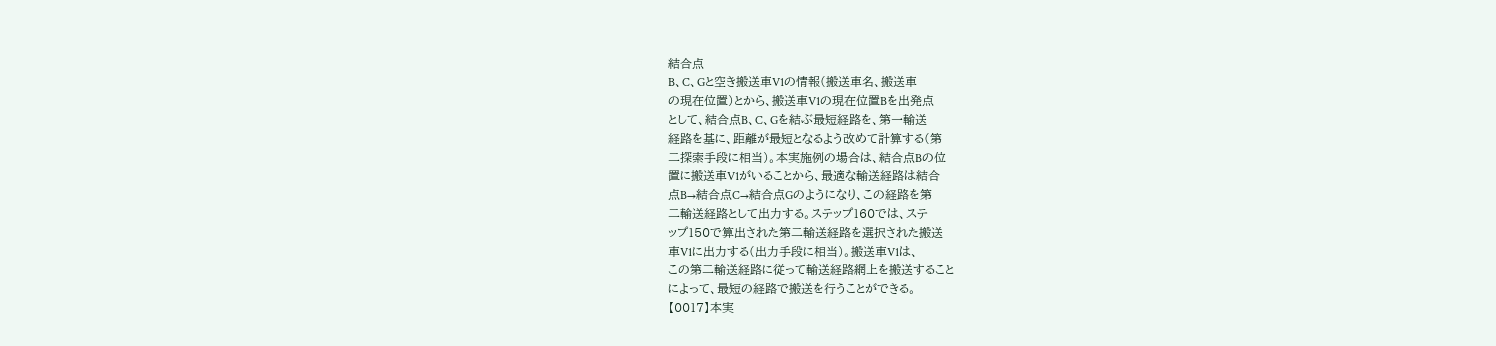結合点
B、C、Gと空き搬送車V1の情報(搬送車名、搬送車
の現在位置)とから、搬送車V1の現在位置Bを出発点
として、結合点B、C、Gを結ぶ最短経路を、第一輸送
経路を基に、距離が最短となるよう改めて計算する(第
二探索手段に相当)。本実施例の場合は、結合点Bの位
置に搬送車V1がいることから、最適な輸送経路は結合
点B→結合点C→結合点Gのようになり、この経路を第
二輸送経路として出力する。ステップ160では、ステ
ップ150で算出された第二輸送経路を選択された搬送
車V1に出力する(出力手段に相当)。搬送車V1は、
この第二輸送経路に従って輸送経路網上を搬送すること
によって、最短の経路で搬送を行うことができる。
【0017】本実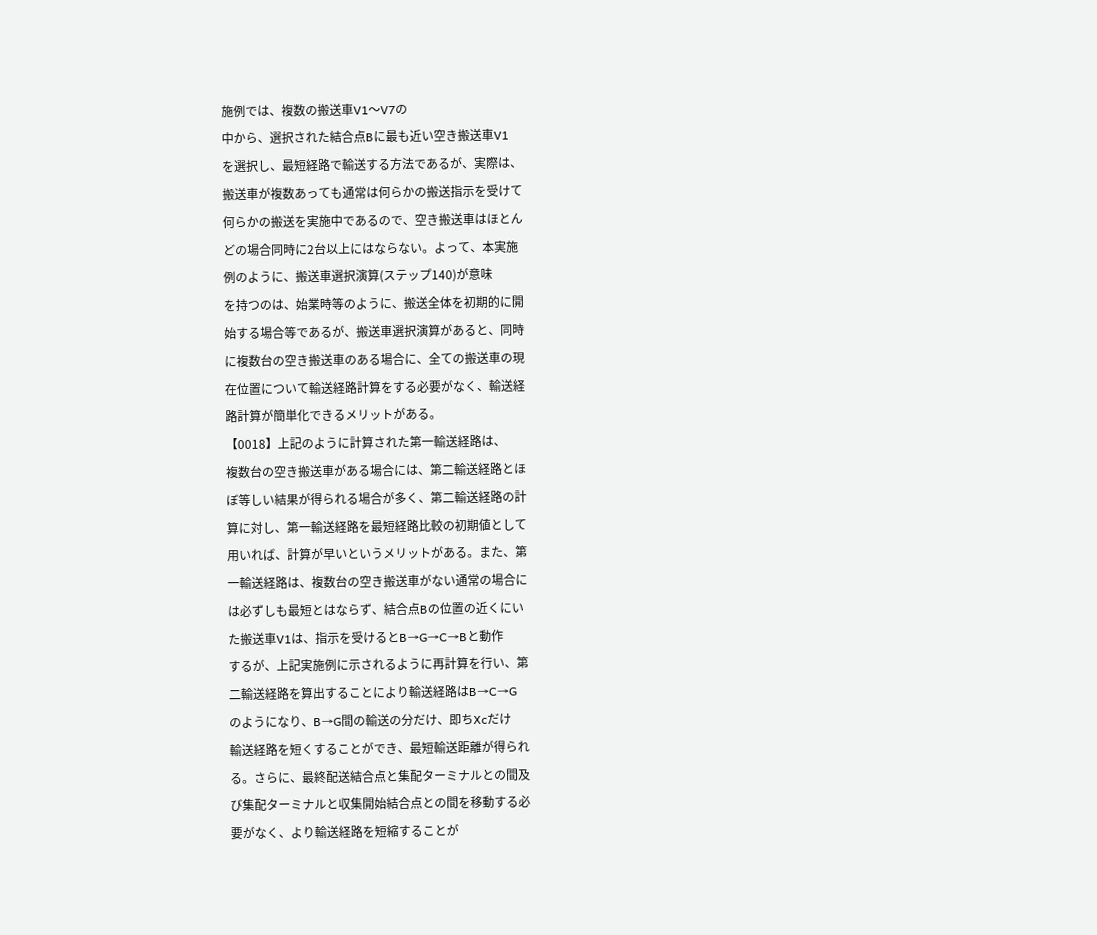施例では、複数の搬送車V1〜V7の
中から、選択された結合点Bに最も近い空き搬送車V1
を選択し、最短経路で輸送する方法であるが、実際は、
搬送車が複数あっても通常は何らかの搬送指示を受けて
何らかの搬送を実施中であるので、空き搬送車はほとん
どの場合同時に2台以上にはならない。よって、本実施
例のように、搬送車選択演算(ステップ140)が意味
を持つのは、始業時等のように、搬送全体を初期的に開
始する場合等であるが、搬送車選択演算があると、同時
に複数台の空き搬送車のある場合に、全ての搬送車の現
在位置について輸送経路計算をする必要がなく、輸送経
路計算が簡単化できるメリットがある。
【0018】上記のように計算された第一輸送経路は、
複数台の空き搬送車がある場合には、第二輸送経路とほ
ぼ等しい結果が得られる場合が多く、第二輸送経路の計
算に対し、第一輸送経路を最短経路比較の初期値として
用いれば、計算が早いというメリットがある。また、第
一輸送経路は、複数台の空き搬送車がない通常の場合に
は必ずしも最短とはならず、結合点Bの位置の近くにい
た搬送車V1は、指示を受けるとB→G→C→Bと動作
するが、上記実施例に示されるように再計算を行い、第
二輸送経路を算出することにより輸送経路はB→C→G
のようになり、B→G間の輸送の分だけ、即ちXcだけ
輸送経路を短くすることができ、最短輸送距離が得られ
る。さらに、最終配送結合点と集配ターミナルとの間及
び集配ターミナルと収集開始結合点との間を移動する必
要がなく、より輸送経路を短縮することが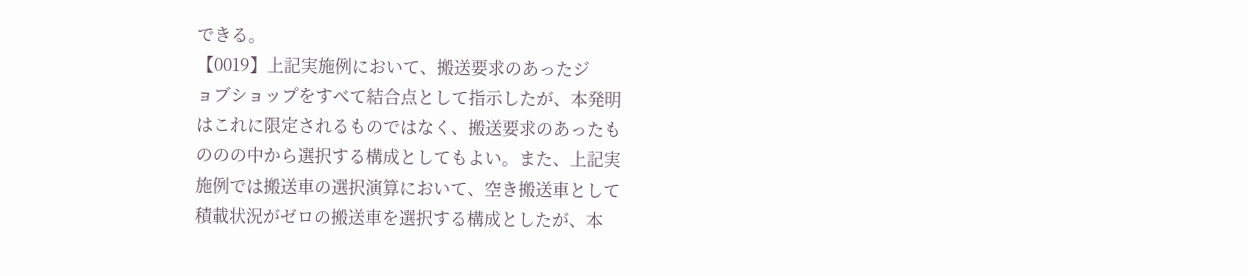できる。
【0019】上記実施例において、搬送要求のあったジ
ョブショップをすべて結合点として指示したが、本発明
はこれに限定されるものではなく、搬送要求のあったも
ののの中から選択する構成としてもよい。また、上記実
施例では搬送車の選択演算において、空き搬送車として
積載状況がゼロの搬送車を選択する構成としたが、本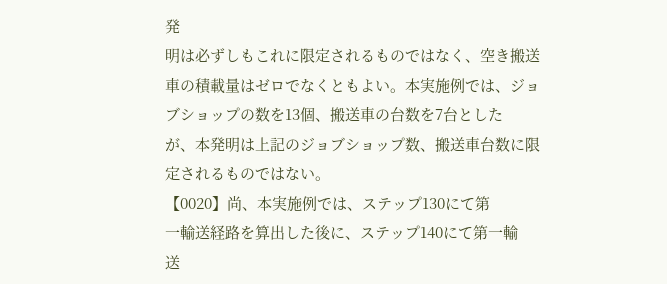発
明は必ずしもこれに限定されるものではなく、空き搬送
車の積載量はゼロでなくともよい。本実施例では、ジョ
ブショップの数を13個、搬送車の台数を7台とした
が、本発明は上記のジョブショップ数、搬送車台数に限
定されるものではない。
【0020】尚、本実施例では、ステップ130にて第
一輸送経路を算出した後に、ステップ140にて第一輸
送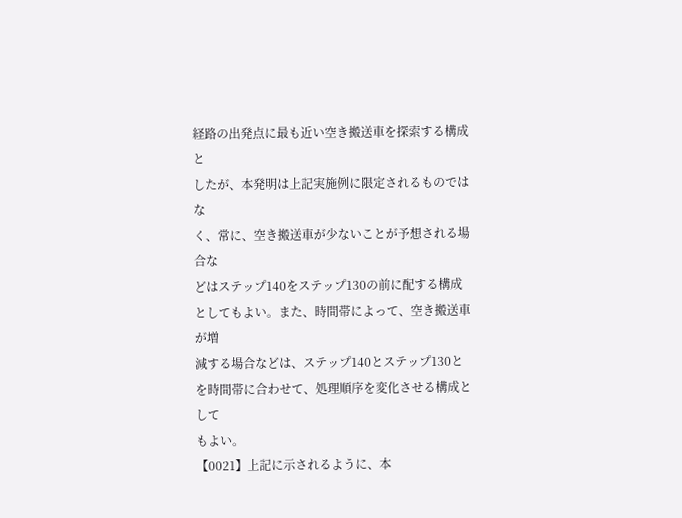経路の出発点に最も近い空き搬送車を探索する構成と
したが、本発明は上記実施例に限定されるものではな
く、常に、空き搬送車が少ないことが予想される場合な
どはステップ140をステップ130の前に配する構成
としてもよい。また、時間帯によって、空き搬送車が増
減する場合などは、ステップ140とステップ130と
を時間帯に合わせて、処理順序を変化させる構成として
もよい。
【0021】上記に示されるように、本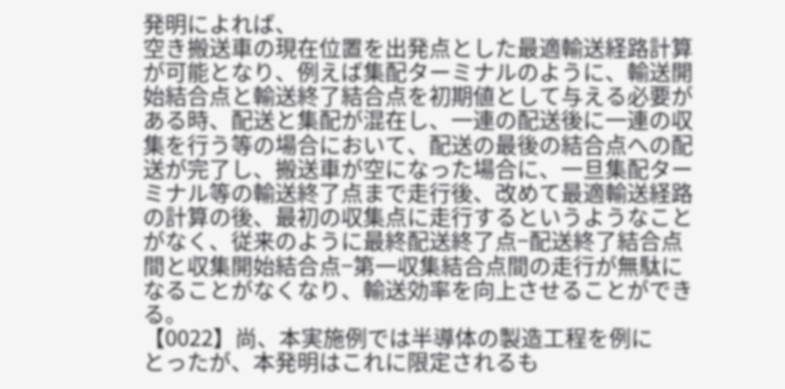発明によれば、
空き搬送車の現在位置を出発点とした最適輸送経路計算
が可能となり、例えば集配ターミナルのように、輸送開
始結合点と輸送終了結合点を初期値として与える必要が
ある時、配送と集配が混在し、一連の配送後に一連の収
集を行う等の場合において、配送の最後の結合点への配
送が完了し、搬送車が空になった場合に、一旦集配ター
ミナル等の輸送終了点まで走行後、改めて最適輸送経路
の計算の後、最初の収集点に走行するというようなこと
がなく、従来のように最終配送終了点−配送終了結合点
間と収集開始結合点−第一収集結合点間の走行が無駄に
なることがなくなり、輸送効率を向上させることができ
る。
【0022】尚、本実施例では半導体の製造工程を例に
とったが、本発明はこれに限定されるも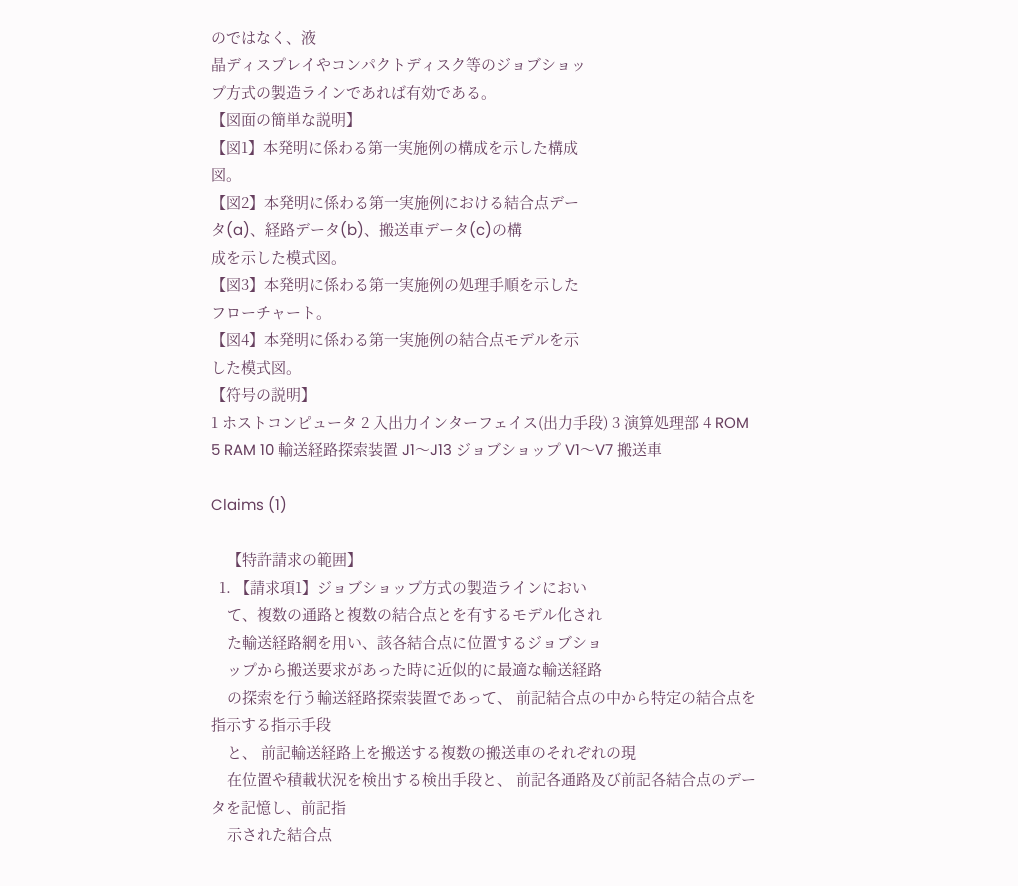のではなく、液
晶ディスプレイやコンパクトディスク等のジョブショッ
プ方式の製造ラインであれば有効である。
【図面の簡単な説明】
【図1】本発明に係わる第一実施例の構成を示した構成
図。
【図2】本発明に係わる第一実施例における結合点デー
タ(a)、経路データ(b)、搬送車データ(c)の構
成を示した模式図。
【図3】本発明に係わる第一実施例の処理手順を示した
フローチャート。
【図4】本発明に係わる第一実施例の結合点モデルを示
した模式図。
【符号の説明】
1 ホストコンピュータ 2 入出力インターフェイス(出力手段) 3 演算処理部 4 ROM 5 RAM 10 輸送経路探索装置 J1〜J13 ジョブショップ V1〜V7 搬送車

Claims (1)

    【特許請求の範囲】
  1. 【請求項1】ジョブショップ方式の製造ラインにおい
    て、複数の通路と複数の結合点とを有するモデル化され
    た輸送経路網を用い、該各結合点に位置するジョブショ
    ップから搬送要求があった時に近似的に最適な輸送経路
    の探索を行う輸送経路探索装置であって、 前記結合点の中から特定の結合点を指示する指示手段
    と、 前記輸送経路上を搬送する複数の搬送車のそれぞれの現
    在位置や積載状況を検出する検出手段と、 前記各通路及び前記各結合点のデータを記憶し、前記指
    示された結合点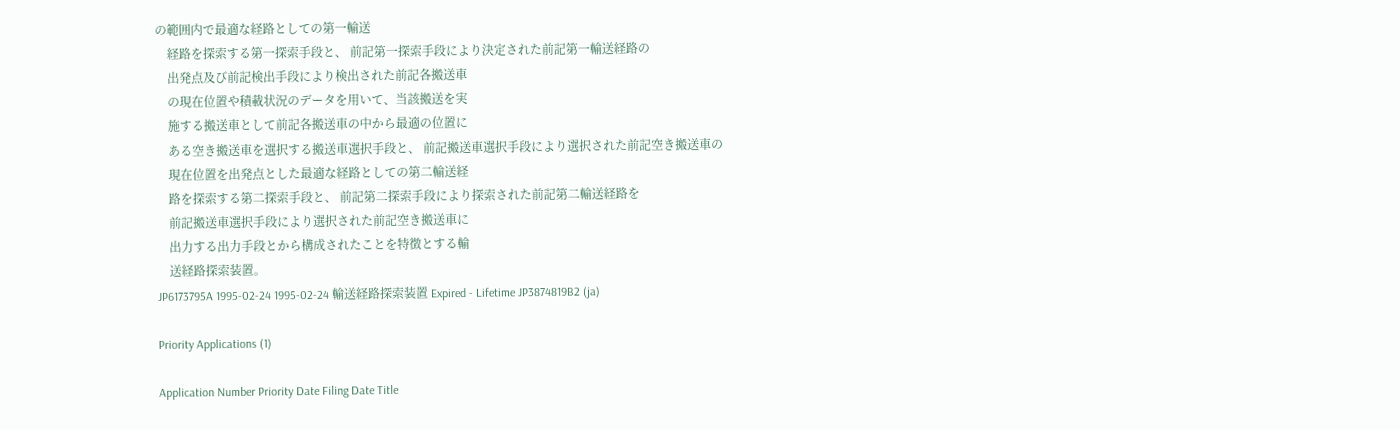の範囲内で最適な経路としての第一輸送
    経路を探索する第一探索手段と、 前記第一探索手段により決定された前記第一輸送経路の
    出発点及び前記検出手段により検出された前記各搬送車
    の現在位置や積載状況のデータを用いて、当該搬送を実
    施する搬送車として前記各搬送車の中から最適の位置に
    ある空き搬送車を選択する搬送車選択手段と、 前記搬送車選択手段により選択された前記空き搬送車の
    現在位置を出発点とした最適な経路としての第二輸送経
    路を探索する第二探索手段と、 前記第二探索手段により探索された前記第二輸送経路を
    前記搬送車選択手段により選択された前記空き搬送車に
    出力する出力手段とから構成されたことを特徴とする輸
    送経路探索装置。
JP6173795A 1995-02-24 1995-02-24 輸送経路探索装置 Expired - Lifetime JP3874819B2 (ja)

Priority Applications (1)

Application Number Priority Date Filing Date Title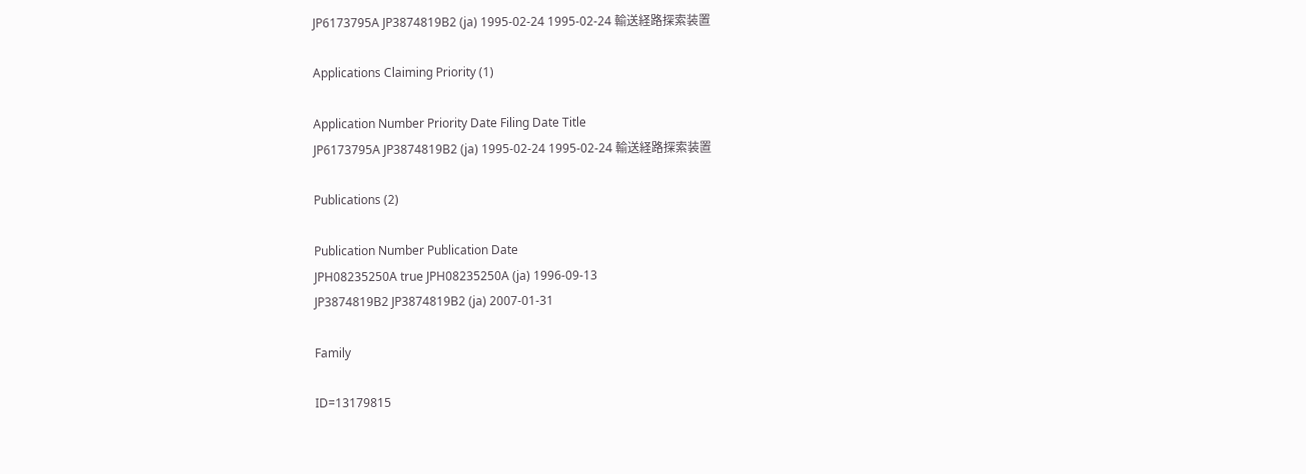JP6173795A JP3874819B2 (ja) 1995-02-24 1995-02-24 輸送経路探索装置

Applications Claiming Priority (1)

Application Number Priority Date Filing Date Title
JP6173795A JP3874819B2 (ja) 1995-02-24 1995-02-24 輸送経路探索装置

Publications (2)

Publication Number Publication Date
JPH08235250A true JPH08235250A (ja) 1996-09-13
JP3874819B2 JP3874819B2 (ja) 2007-01-31

Family

ID=13179815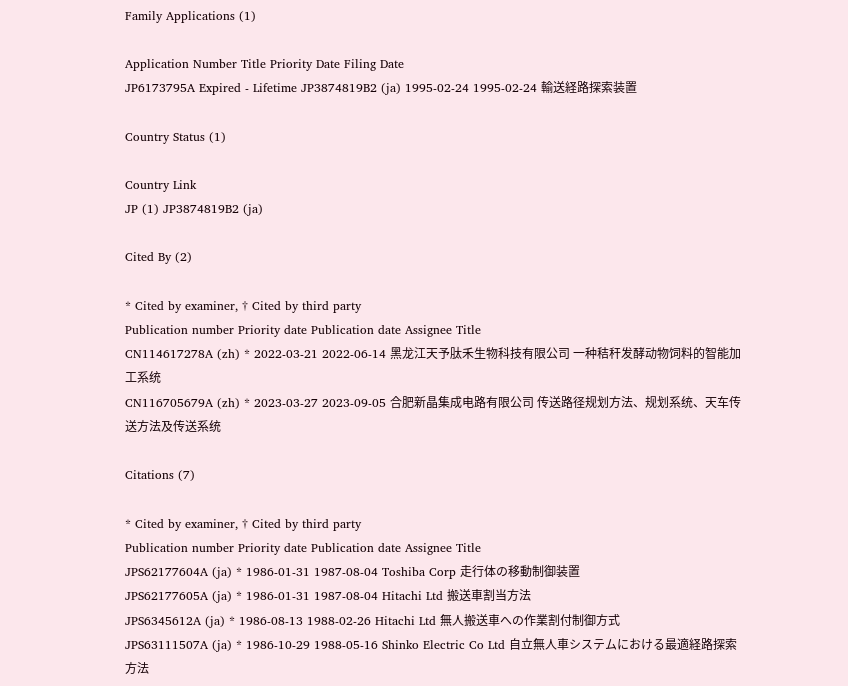Family Applications (1)

Application Number Title Priority Date Filing Date
JP6173795A Expired - Lifetime JP3874819B2 (ja) 1995-02-24 1995-02-24 輸送経路探索装置

Country Status (1)

Country Link
JP (1) JP3874819B2 (ja)

Cited By (2)

* Cited by examiner, † Cited by third party
Publication number Priority date Publication date Assignee Title
CN114617278A (zh) * 2022-03-21 2022-06-14 黑龙江天予肽禾生物科技有限公司 一种秸秆发酵动物饲料的智能加工系统
CN116705679A (zh) * 2023-03-27 2023-09-05 合肥新晶集成电路有限公司 传送路径规划方法、规划系统、天车传送方法及传送系统

Citations (7)

* Cited by examiner, † Cited by third party
Publication number Priority date Publication date Assignee Title
JPS62177604A (ja) * 1986-01-31 1987-08-04 Toshiba Corp 走行体の移動制御装置
JPS62177605A (ja) * 1986-01-31 1987-08-04 Hitachi Ltd 搬送車割当方法
JPS6345612A (ja) * 1986-08-13 1988-02-26 Hitachi Ltd 無人搬送車への作業割付制御方式
JPS63111507A (ja) * 1986-10-29 1988-05-16 Shinko Electric Co Ltd 自立無人車システムにおける最適経路探索方法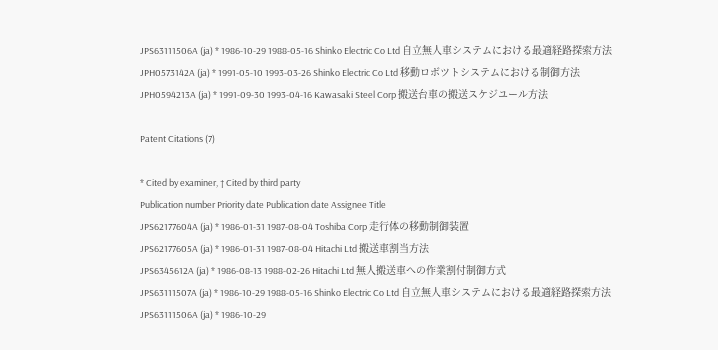JPS63111506A (ja) * 1986-10-29 1988-05-16 Shinko Electric Co Ltd 自立無人車システムにおける最適経路探索方法
JPH0573142A (ja) * 1991-05-10 1993-03-26 Shinko Electric Co Ltd 移動ロボツトシステムにおける制御方法
JPH0594213A (ja) * 1991-09-30 1993-04-16 Kawasaki Steel Corp 搬送台車の搬送スケジユール方法

Patent Citations (7)

* Cited by examiner, † Cited by third party
Publication number Priority date Publication date Assignee Title
JPS62177604A (ja) * 1986-01-31 1987-08-04 Toshiba Corp 走行体の移動制御装置
JPS62177605A (ja) * 1986-01-31 1987-08-04 Hitachi Ltd 搬送車割当方法
JPS6345612A (ja) * 1986-08-13 1988-02-26 Hitachi Ltd 無人搬送車への作業割付制御方式
JPS63111507A (ja) * 1986-10-29 1988-05-16 Shinko Electric Co Ltd 自立無人車システムにおける最適経路探索方法
JPS63111506A (ja) * 1986-10-29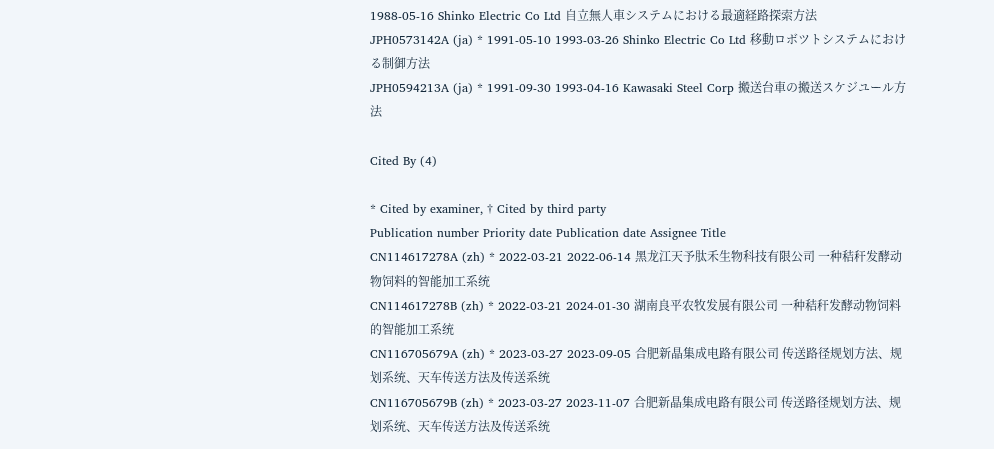1988-05-16 Shinko Electric Co Ltd 自立無人車システムにおける最適経路探索方法
JPH0573142A (ja) * 1991-05-10 1993-03-26 Shinko Electric Co Ltd 移動ロボツトシステムにおける制御方法
JPH0594213A (ja) * 1991-09-30 1993-04-16 Kawasaki Steel Corp 搬送台車の搬送スケジユール方法

Cited By (4)

* Cited by examiner, † Cited by third party
Publication number Priority date Publication date Assignee Title
CN114617278A (zh) * 2022-03-21 2022-06-14 黑龙江天予肽禾生物科技有限公司 一种秸秆发酵动物饲料的智能加工系统
CN114617278B (zh) * 2022-03-21 2024-01-30 湖南良平农牧发展有限公司 一种秸秆发酵动物饲料的智能加工系统
CN116705679A (zh) * 2023-03-27 2023-09-05 合肥新晶集成电路有限公司 传送路径规划方法、规划系统、天车传送方法及传送系统
CN116705679B (zh) * 2023-03-27 2023-11-07 合肥新晶集成电路有限公司 传送路径规划方法、规划系统、天车传送方法及传送系统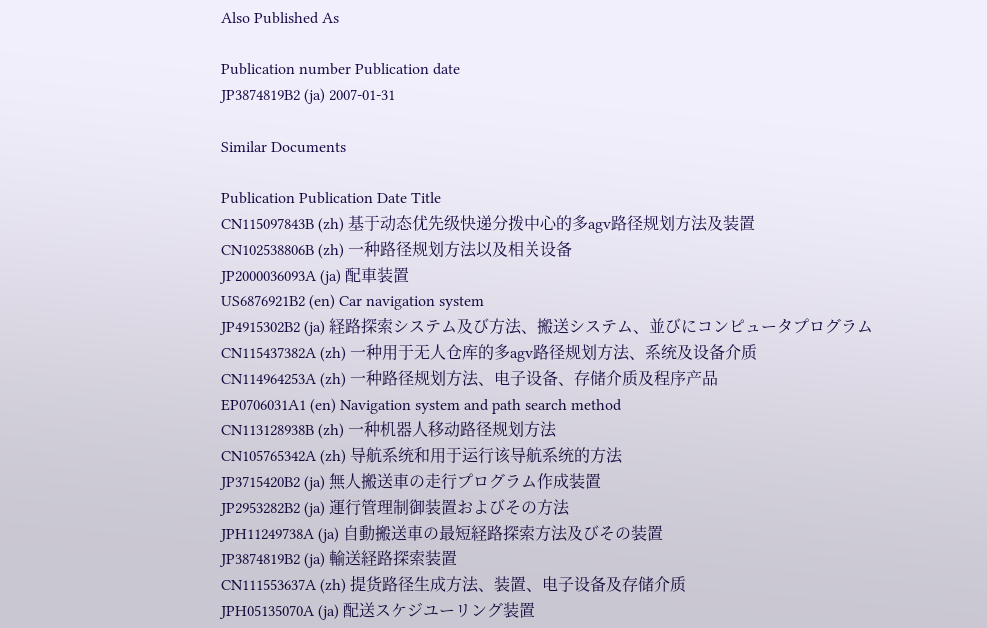Also Published As

Publication number Publication date
JP3874819B2 (ja) 2007-01-31

Similar Documents

Publication Publication Date Title
CN115097843B (zh) 基于动态优先级快递分拨中心的多agv路径规划方法及装置
CN102538806B (zh) 一种路径规划方法以及相关设备
JP2000036093A (ja) 配車装置
US6876921B2 (en) Car navigation system
JP4915302B2 (ja) 経路探索システム及び方法、搬送システム、並びにコンピュータプログラム
CN115437382A (zh) 一种用于无人仓库的多agv路径规划方法、系统及设备介质
CN114964253A (zh) 一种路径规划方法、电子设备、存储介质及程序产品
EP0706031A1 (en) Navigation system and path search method
CN113128938B (zh) 一种机器人移动路径规划方法
CN105765342A (zh) 导航系统和用于运行该导航系统的方法
JP3715420B2 (ja) 無人搬送車の走行プログラム作成装置
JP2953282B2 (ja) 運行管理制御装置およびその方法
JPH11249738A (ja) 自動搬送車の最短経路探索方法及びその装置
JP3874819B2 (ja) 輸送経路探索装置
CN111553637A (zh) 提货路径生成方法、装置、电子设备及存储介质
JPH05135070A (ja) 配送スケジユーリング装置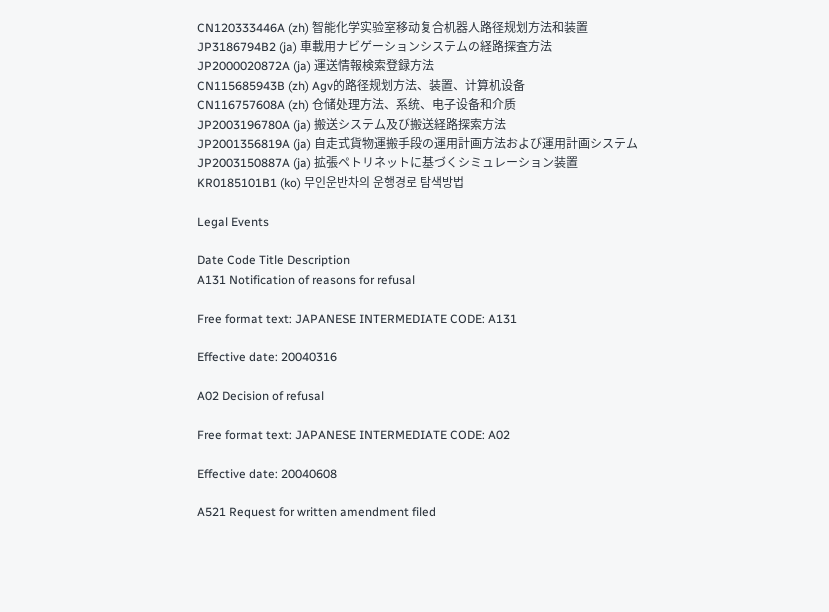CN120333446A (zh) 智能化学实验室移动复合机器人路径规划方法和装置
JP3186794B2 (ja) 車載用ナビゲーションシステムの経路探査方法
JP2000020872A (ja) 運送情報検索登録方法
CN115685943B (zh) Agv的路径规划方法、装置、计算机设备
CN116757608A (zh) 仓储处理方法、系统、电子设备和介质
JP2003196780A (ja) 搬送システム及び搬送経路探索方法
JP2001356819A (ja) 自走式貨物運搬手段の運用計画方法および運用計画システム
JP2003150887A (ja) 拡張ペトリネットに基づくシミュレーション装置
KR0185101B1 (ko) 무인운반차의 운행경로 탐색방법

Legal Events

Date Code Title Description
A131 Notification of reasons for refusal

Free format text: JAPANESE INTERMEDIATE CODE: A131

Effective date: 20040316

A02 Decision of refusal

Free format text: JAPANESE INTERMEDIATE CODE: A02

Effective date: 20040608

A521 Request for written amendment filed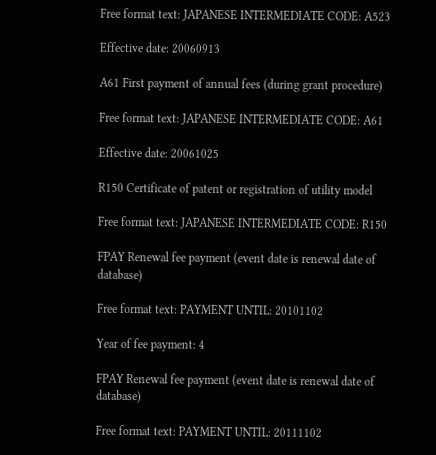Free format text: JAPANESE INTERMEDIATE CODE: A523

Effective date: 20060913

A61 First payment of annual fees (during grant procedure)

Free format text: JAPANESE INTERMEDIATE CODE: A61

Effective date: 20061025

R150 Certificate of patent or registration of utility model

Free format text: JAPANESE INTERMEDIATE CODE: R150

FPAY Renewal fee payment (event date is renewal date of database)

Free format text: PAYMENT UNTIL: 20101102

Year of fee payment: 4

FPAY Renewal fee payment (event date is renewal date of database)

Free format text: PAYMENT UNTIL: 20111102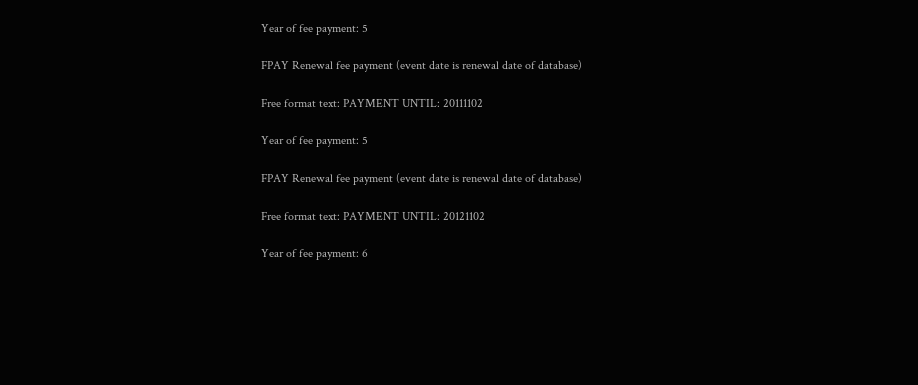Year of fee payment: 5

FPAY Renewal fee payment (event date is renewal date of database)

Free format text: PAYMENT UNTIL: 20111102

Year of fee payment: 5

FPAY Renewal fee payment (event date is renewal date of database)

Free format text: PAYMENT UNTIL: 20121102

Year of fee payment: 6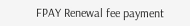FPAY Renewal fee payment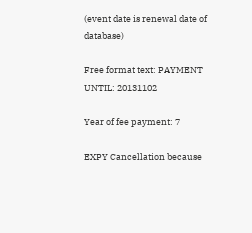(event date is renewal date of database)

Free format text: PAYMENT UNTIL: 20131102

Year of fee payment: 7

EXPY Cancellation because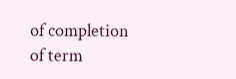of completion of term